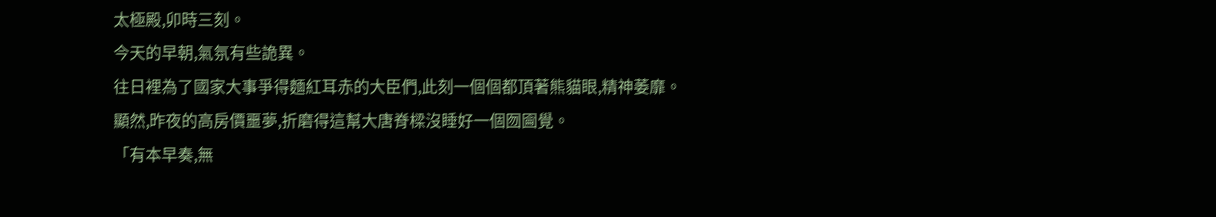太極殿,卯時三刻。
今天的早朝,氣氛有些詭異。
往日裡為了國家大事爭得麵紅耳赤的大臣們,此刻一個個都頂著熊貓眼,精神萎靡。
顯然,昨夜的高房價噩夢,折磨得這幫大唐脊樑沒睡好一個囫圇覺。
「有本早奏,無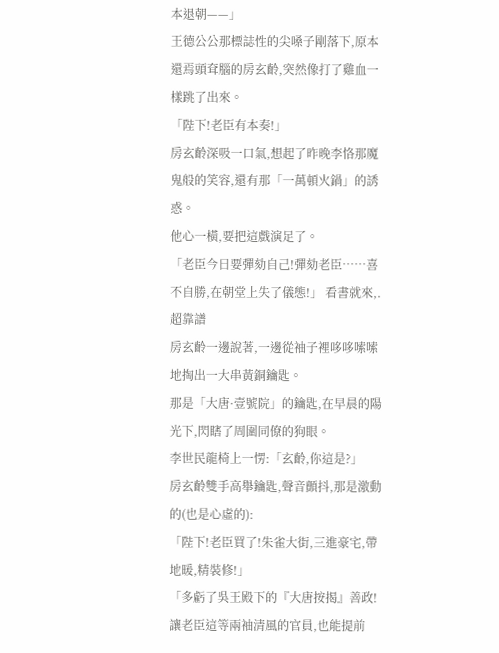本退朝——」
王德公公那標誌性的尖嗓子剛落下,原本還焉頭耷腦的房玄齡,突然像打了雞血一樣跳了出來。
「陛下!老臣有本奏!」
房玄齡深吸一口氣,想起了昨晚李恪那魔鬼般的笑容,還有那「一萬頓火鍋」的誘惑。
他心一橫,要把這戲演足了。
「老臣今日要彈劾自己!彈劾老臣……喜不自勝,在朝堂上失了儀態!」 看書就來,.超靠譜
房玄齡一邊說著,一邊從袖子裡哆哆嗦嗦地掏出一大串黃銅鑰匙。
那是「大唐·壹號院」的鑰匙,在早晨的陽光下,閃瞎了周圍同僚的狗眼。
李世民龍椅上一愣:「玄齡,你這是?」
房玄齡雙手高舉鑰匙,聲音顫抖,那是激動的(也是心虛的):
「陛下!老臣買了!朱雀大街,三進豪宅,帶地暖,精裝修!」
「多虧了吳王殿下的『大唐按揭』善政!讓老臣這等兩袖清風的官員,也能提前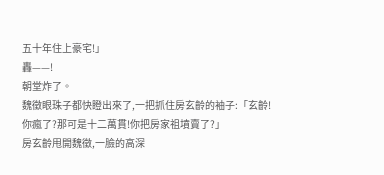五十年住上豪宅!」
轟——!
朝堂炸了。
魏徵眼珠子都快瞪出來了,一把抓住房玄齡的袖子:「玄齡!你瘋了?那可是十二萬貫!你把房家祖墳賣了?」
房玄齡甩開魏徵,一臉的高深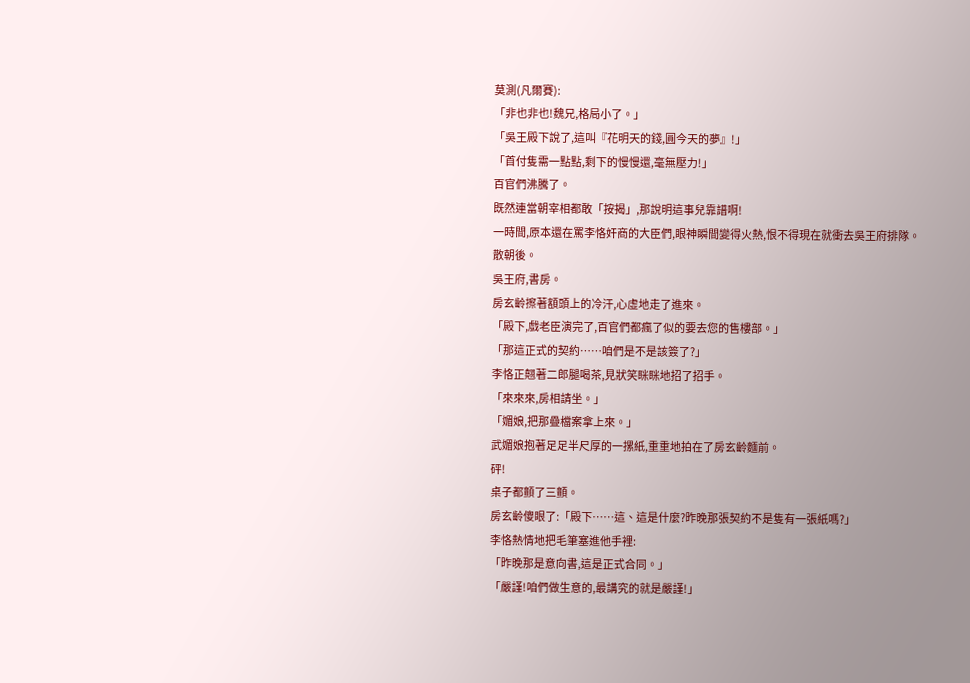莫測(凡爾賽):
「非也非也!魏兄,格局小了。」
「吳王殿下說了,這叫『花明天的錢,圓今天的夢』!」
「首付隻需一點點,剩下的慢慢還,毫無壓力!」
百官們沸騰了。
既然連當朝宰相都敢「按揭」,那說明這事兒靠譜啊!
一時間,原本還在罵李恪奸商的大臣們,眼神瞬間變得火熱,恨不得現在就衝去吳王府排隊。
散朝後。
吳王府,書房。
房玄齡擦著額頭上的冷汗,心虛地走了進來。
「殿下,戲老臣演完了,百官們都瘋了似的要去您的售樓部。」
「那這正式的契約……咱們是不是該簽了?」
李恪正翹著二郎腿喝茶,見狀笑眯眯地招了招手。
「來來來,房相請坐。」
「媚娘,把那疊檔案拿上來。」
武媚娘抱著足足半尺厚的一摞紙,重重地拍在了房玄齡麵前。
砰!
桌子都顫了三顫。
房玄齡傻眼了:「殿下……這、這是什麼?昨晚那張契約不是隻有一張紙嗎?」
李恪熱情地把毛筆塞進他手裡:
「昨晚那是意向書,這是正式合同。」
「嚴謹!咱們做生意的,最講究的就是嚴謹!」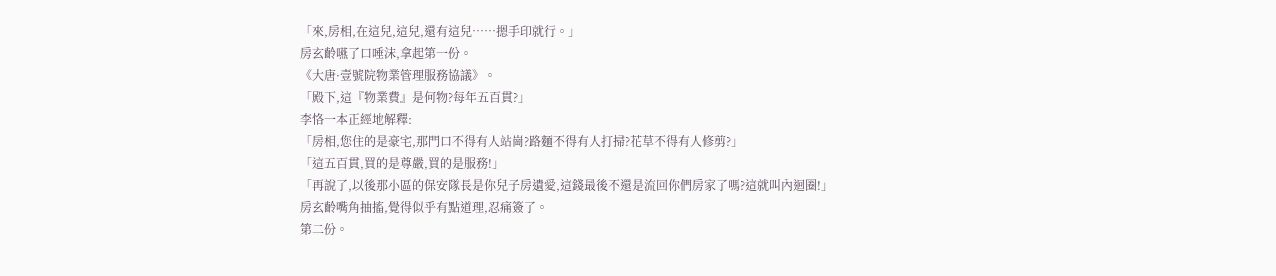「來,房相,在這兒,這兒,還有這兒……摁手印就行。」
房玄齡嚥了口唾沫,拿起第一份。
《大唐·壹號院物業管理服務協議》。
「殿下,這『物業費』是何物?每年五百貫?」
李恪一本正經地解釋:
「房相,您住的是豪宅,那門口不得有人站崗?路麵不得有人打掃?花草不得有人修剪?」
「這五百貫,買的是尊嚴,買的是服務!」
「再說了,以後那小區的保安隊長是你兒子房遺愛,這錢最後不還是流回你們房家了嗎?這就叫內迴圈!」
房玄齡嘴角抽搐,覺得似乎有點道理,忍痛簽了。
第二份。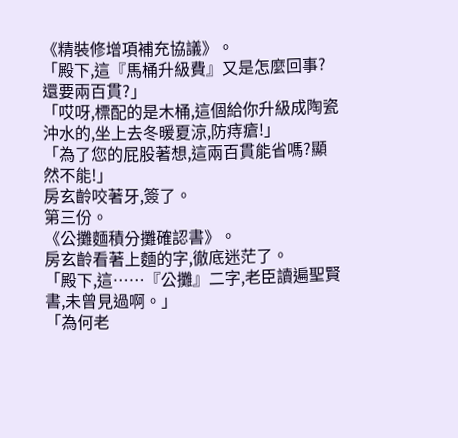《精裝修增項補充協議》。
「殿下,這『馬桶升級費』又是怎麼回事?還要兩百貫?」
「哎呀,標配的是木桶,這個給你升級成陶瓷沖水的,坐上去冬暖夏涼,防痔瘡!」
「為了您的屁股著想,這兩百貫能省嗎?顯然不能!」
房玄齡咬著牙,簽了。
第三份。
《公攤麵積分攤確認書》。
房玄齡看著上麵的字,徹底迷茫了。
「殿下,這……『公攤』二字,老臣讀遍聖賢書,未曾見過啊。」
「為何老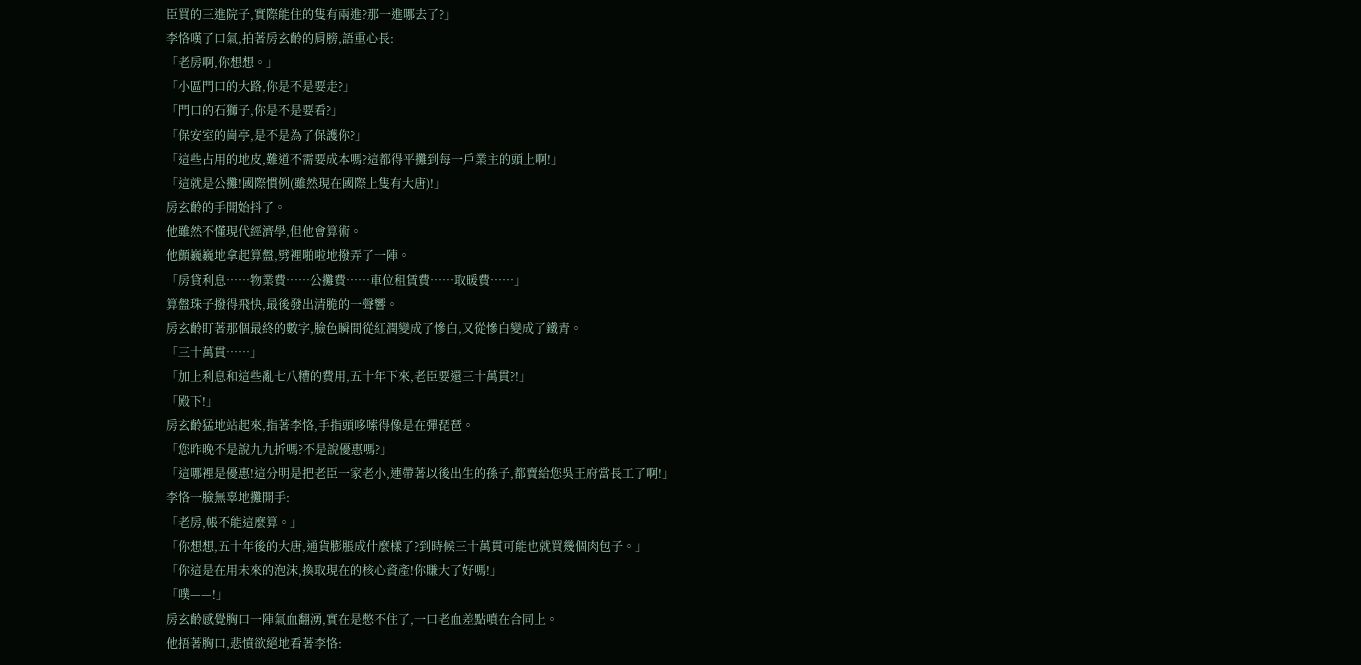臣買的三進院子,實際能住的隻有兩進?那一進哪去了?」
李恪嘆了口氣,拍著房玄齡的肩膀,語重心長:
「老房啊,你想想。」
「小區門口的大路,你是不是要走?」
「門口的石獅子,你是不是要看?」
「保安室的崗亭,是不是為了保護你?」
「這些占用的地皮,難道不需要成本嗎?這都得平攤到每一戶業主的頭上啊!」
「這就是公攤!國際慣例(雖然現在國際上隻有大唐)!」
房玄齡的手開始抖了。
他雖然不懂現代經濟學,但他會算術。
他顫巍巍地拿起算盤,劈裡啪啦地撥弄了一陣。
「房貸利息……物業費……公攤費……車位租賃費……取暖費……」
算盤珠子撥得飛快,最後發出清脆的一聲響。
房玄齡盯著那個最終的數字,臉色瞬間從紅潤變成了慘白,又從慘白變成了鐵青。
「三十萬貫……」
「加上利息和這些亂七八糟的費用,五十年下來,老臣要還三十萬貫?!」
「殿下!」
房玄齡猛地站起來,指著李恪,手指頭哆嗦得像是在彈琵琶。
「您昨晚不是說九九折嗎?不是說優惠嗎?」
「這哪裡是優惠!這分明是把老臣一家老小,連帶著以後出生的孫子,都賣給您吳王府當長工了啊!」
李恪一臉無辜地攤開手:
「老房,帳不能這麼算。」
「你想想,五十年後的大唐,通貨膨脹成什麼樣了?到時候三十萬貫可能也就買幾個肉包子。」
「你這是在用未來的泡沫,換取現在的核心資產!你賺大了好嗎!」
「噗——!」
房玄齡感覺胸口一陣氣血翻湧,實在是憋不住了,一口老血差點噴在合同上。
他捂著胸口,悲憤欲絕地看著李恪: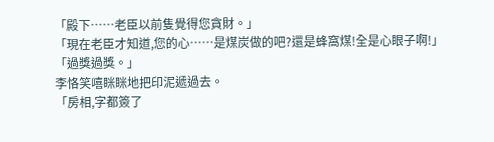「殿下……老臣以前隻覺得您貪財。」
「現在老臣才知道,您的心……是煤炭做的吧?還是蜂窩煤!全是心眼子啊!」
「過獎過獎。」
李恪笑嘻眯眯地把印泥遞過去。
「房相,字都簽了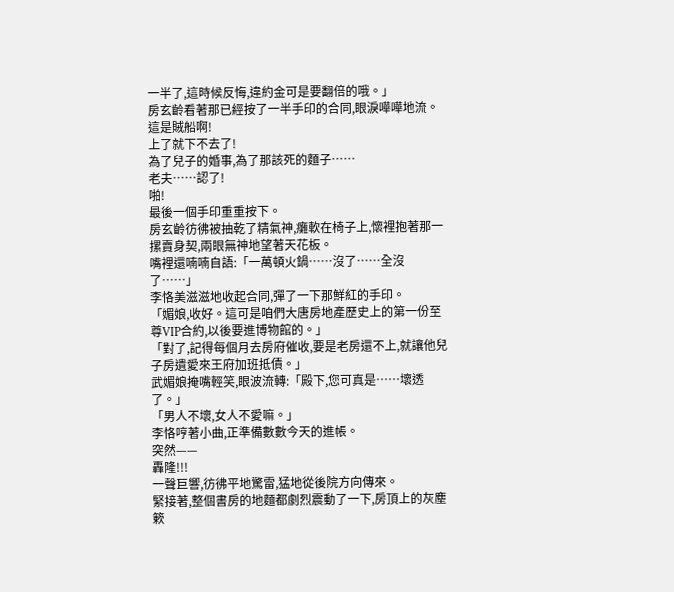一半了,這時候反悔,違約金可是要翻倍的哦。」
房玄齡看著那已經按了一半手印的合同,眼淚嘩嘩地流。
這是賊船啊!
上了就下不去了!
為了兒子的婚事,為了那該死的麵子……
老夫……認了!
啪!
最後一個手印重重按下。
房玄齡彷彿被抽乾了精氣神,癱軟在椅子上,懷裡抱著那一摞賣身契,兩眼無神地望著天花板。
嘴裡還喃喃自語:「一萬頓火鍋……沒了……全沒了……」
李恪美滋滋地收起合同,彈了一下那鮮紅的手印。
「媚娘,收好。這可是咱們大唐房地產歷史上的第一份至尊VIP合約,以後要進博物館的。」
「對了,記得每個月去房府催收,要是老房還不上,就讓他兒子房遺愛來王府加班抵債。」
武媚娘掩嘴輕笑,眼波流轉:「殿下,您可真是……壞透了。」
「男人不壞,女人不愛嘛。」
李恪哼著小曲,正準備數數今天的進帳。
突然——
轟隆!!!
一聲巨響,彷彿平地驚雷,猛地從後院方向傳來。
緊接著,整個書房的地麵都劇烈震動了一下,房頂上的灰塵簌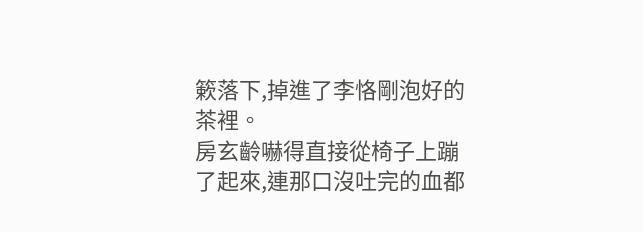簌落下,掉進了李恪剛泡好的茶裡。
房玄齡嚇得直接從椅子上蹦了起來,連那口沒吐完的血都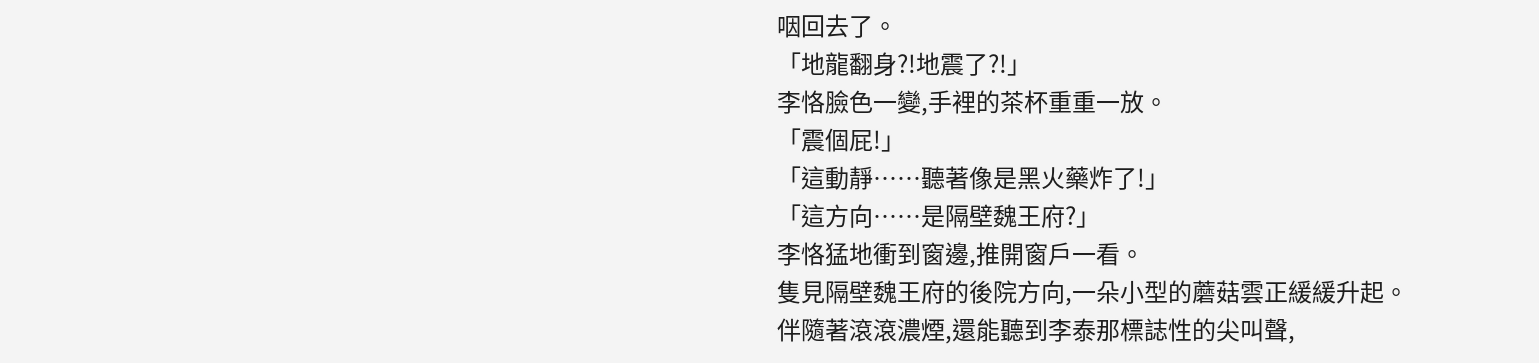咽回去了。
「地龍翻身?!地震了?!」
李恪臉色一變,手裡的茶杯重重一放。
「震個屁!」
「這動靜……聽著像是黑火藥炸了!」
「這方向……是隔壁魏王府?」
李恪猛地衝到窗邊,推開窗戶一看。
隻見隔壁魏王府的後院方向,一朵小型的蘑菇雲正緩緩升起。
伴隨著滾滾濃煙,還能聽到李泰那標誌性的尖叫聲,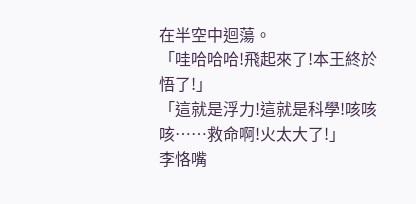在半空中迴蕩。
「哇哈哈哈!飛起來了!本王終於悟了!」
「這就是浮力!這就是科學!咳咳咳……救命啊!火太大了!」
李恪嘴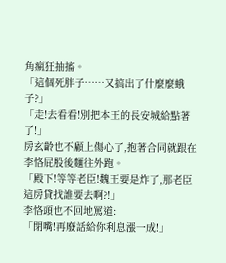角瘋狂抽搐。
「這個死胖子……又搞出了什麼麼蛾子?」
「走!去看看!別把本王的長安城給點著了!」
房玄齡也不顧上傷心了,抱著合同就跟在李恪屁股後麵往外跑。
「殿下!等等老臣!魏王要是炸了,那老臣這房貸找誰要去啊?!」
李恪頭也不回地罵道:
「閉嘴!再廢話給你利息漲一成!」